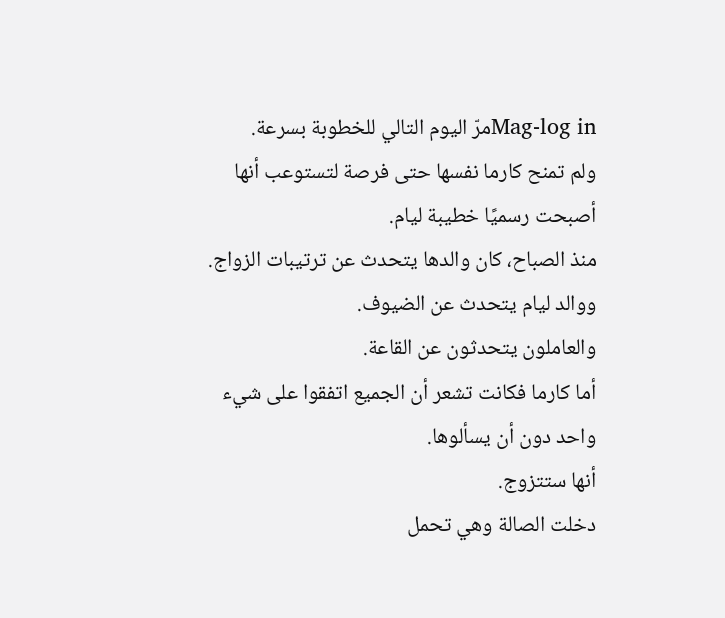Mag-log inمرّ اليوم التالي للخطوبة بسرعة.
ولم تمنح كارما نفسها حتى فرصة لتستوعب أنها أصبحت رسميًا خطيبة ليام.
منذ الصباح، كان والدها يتحدث عن ترتيبات الزواج.
ووالد ليام يتحدث عن الضيوف.
والعاملون يتحدثون عن القاعة.
أما كارما فكانت تشعر أن الجميع اتفقوا على شيء واحد دون أن يسألوها.
أنها ستتزوج.
دخلت الصالة وهي تحمل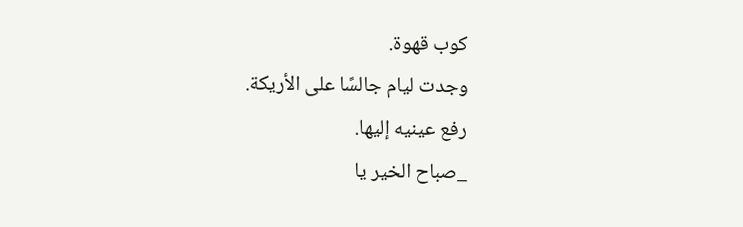كوب قهوة.
وجدت ليام جالسًا على الأريكة.
رفع عينيه إليها.
_صباح الخير يا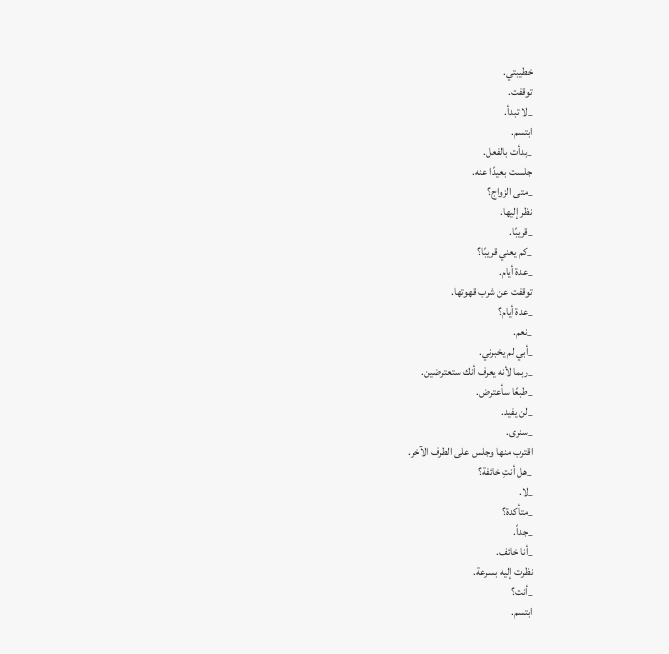خطيبتي.
توقفت.
_لا تبدأ.
ابتسم.
_بدأت بالفعل.
جلست بعيدًا عنه.
_متى الزواج؟
نظر إليها.
_قريبًا.
_كم يعني قريبًا؟
_عدة أيام.
توقفت عن شرب قهوتها.
_عدة أيام؟
_نعم.
_أبي لم يخبرني.
_ربما لأنه يعرف أنك ستعترضين.
_طبعًا سأعترض.
_لن يفيد.
_سنرى.
اقترب منها وجلس على الطرف الآخر.
_هل أنتِ خائفة؟
_لا.
_متأكدة؟
_جداً.
_أنا خائف.
نظرت إليه بسرعة.
_أنت؟
ابتسم.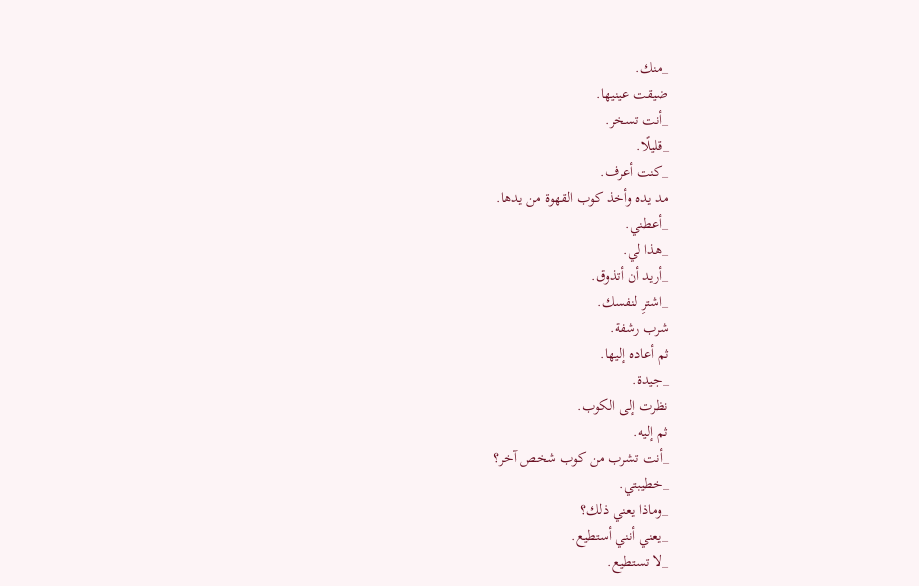_منك.
ضيقت عينيها.
_أنت تسخر.
_قليلًا.
_كنت أعرف.
مد يده وأخذ كوب القهوة من يدها.
_أعطني.
_هذا لي.
_أريد أن أتذوق.
_اشترِ لنفسك.
شرب رشفة.
ثم أعاده إليها.
_جيدة.
نظرت إلى الكوب.
ثم إليه.
_أنت تشرب من كوب شخص آخر؟
_خطيبتي.
_وماذا يعني ذلك؟
_يعني أنني أستطيع.
_لا تستطيع.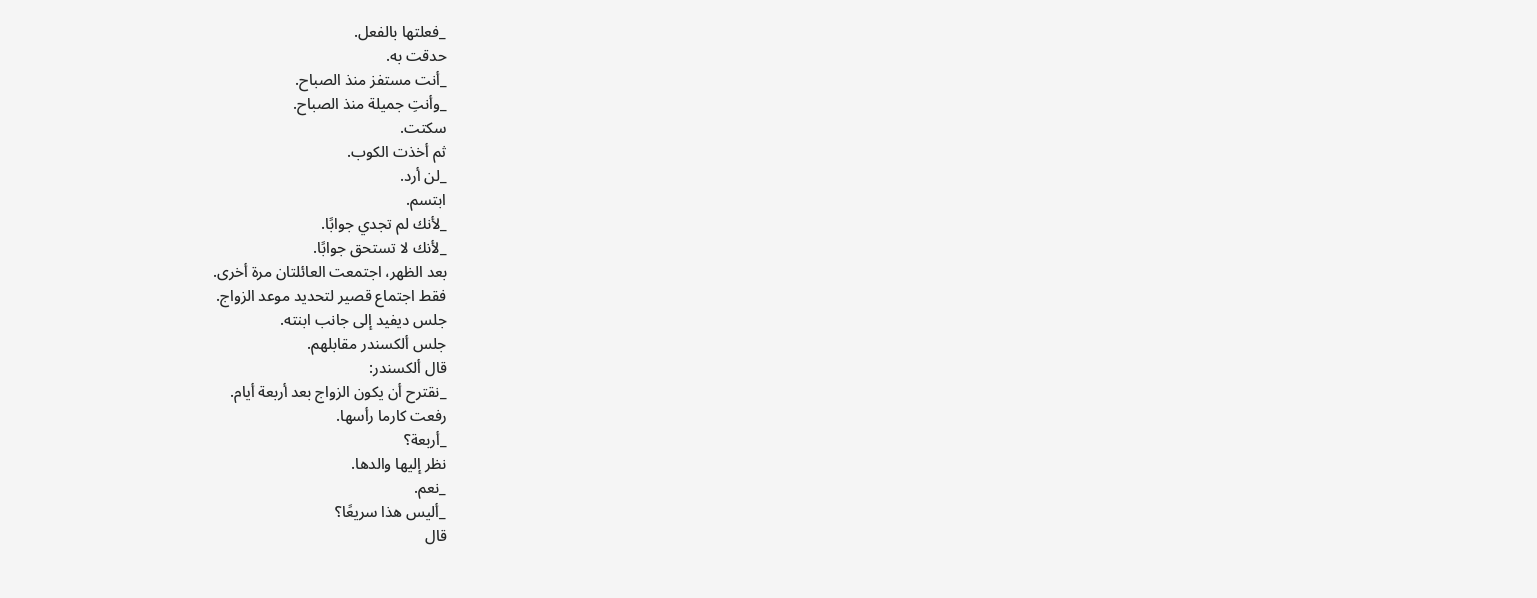_فعلتها بالفعل.
حدقت به.
_أنت مستفز منذ الصباح.
_وأنتِ جميلة منذ الصباح.
سكتت.
ثم أخذت الكوب.
_لن أرد.
ابتسم.
_لأنك لم تجدي جوابًا.
_لأنك لا تستحق جوابًا.
بعد الظهر، اجتمعت العائلتان مرة أخرى.
فقط اجتماع قصير لتحديد موعد الزواج.
جلس ديفيد إلى جانب ابنته.
جلس ألكسندر مقابلهم.
قال ألكسندر:
_نقترح أن يكون الزواج بعد أربعة أيام.
رفعت كارما رأسها.
_أربعة؟
نظر إليها والدها.
_نعم.
_أليس هذا سريعًا؟
قال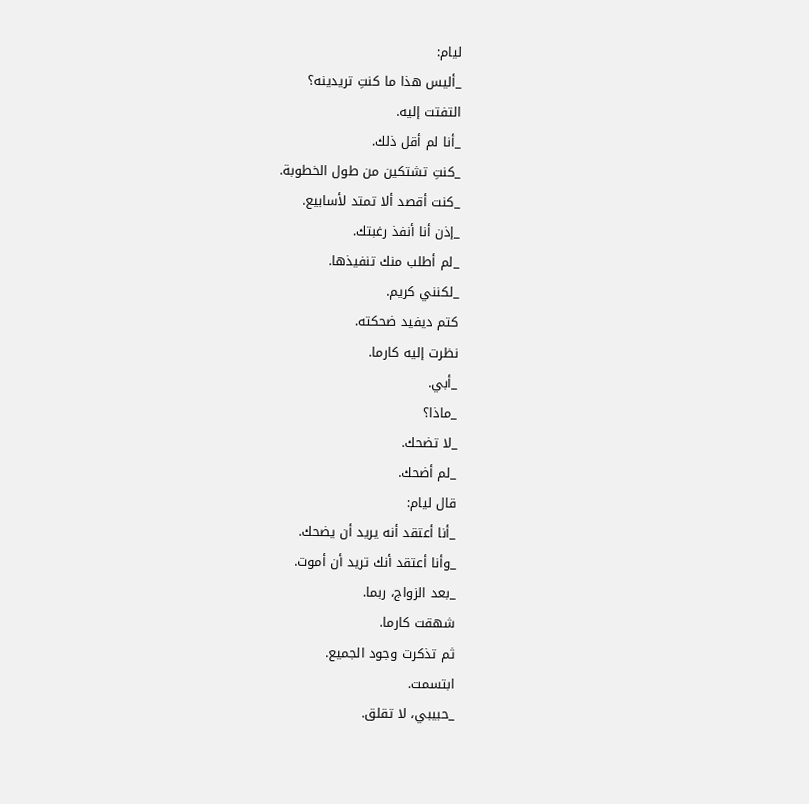ليام:
_أليس هذا ما كنتِ تريدينه؟
التفتت إليه.
_أنا لم أقل ذلك.
_كنتِ تشتكين من طول الخطوبة.
_كنت أقصد ألا تمتد لأسابيع.
_إذن أنا أنفذ رغبتك.
_لم أطلب منك تنفيذها.
_لكنني كريم.
كتم ديفيد ضحكته.
نظرت إليه كارما.
_أبي.
_ماذا؟
_لا تضحك.
_لم أضحك.
قال ليام:
_أنا أعتقد أنه يريد أن يضحك.
_وأنا أعتقد أنك تريد أن أموت.
_بعد الزواج، ربما.
شهقت كارما.
ثم تذكرت وجود الجميع.
ابتسمت.
_حبيبي، لا تقلق.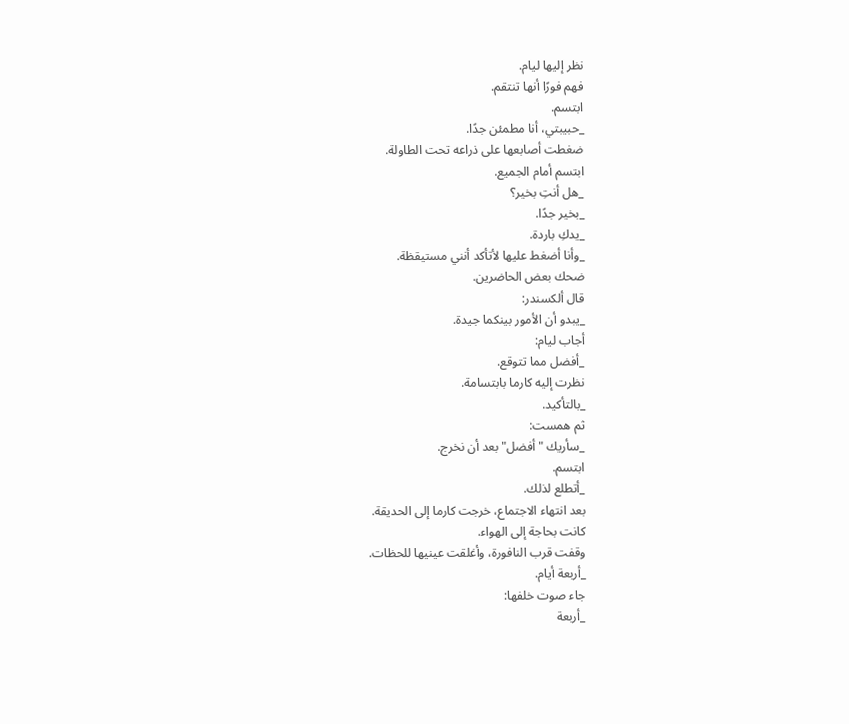نظر إليها ليام.
فهم فورًا أنها تنتقم.
ابتسم.
_حبيبتي، أنا مطمئن جدًا.
ضغطت أصابعها على ذراعه تحت الطاولة.
ابتسم أمام الجميع.
_هل أنتِ بخير؟
_بخير جدًا.
_يدكِ باردة.
_وأنا أضغط عليها لأتأكد أنني مستيقظة.
ضحك بعض الحاضرين.
قال ألكسندر:
_يبدو أن الأمور بينكما جيدة.
أجاب ليام:
_أفضل مما تتوقع.
نظرت إليه كارما بابتسامة.
_بالتأكيد.
ثم همست:
_سأريك "أفضل" بعد أن نخرج.
ابتسم.
_أتطلع لذلك.
بعد انتهاء الاجتماع، خرجت كارما إلى الحديقة.
كانت بحاجة إلى الهواء.
وقفت قرب النافورة، وأغلقت عينيها للحظات.
_أربعة أيام.
جاء صوت خلفها:
_أربعة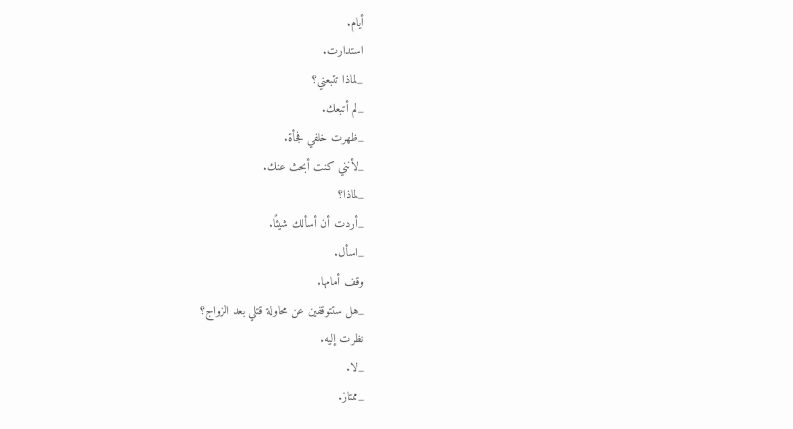أيام.
استدارت.
_لماذا تتبعني؟
_لم أتبعك.
_ظهرت خلفي فجأة.
_لأنني كنت أبحث عنك.
_لماذا؟
_أردت أن أسألك شيئًا.
_اسأل.
وقف أمامها.
_هل ستتوقفين عن محاولة قتلي بعد الزواج؟
نظرت إليه.
_لا.
_ممتاز.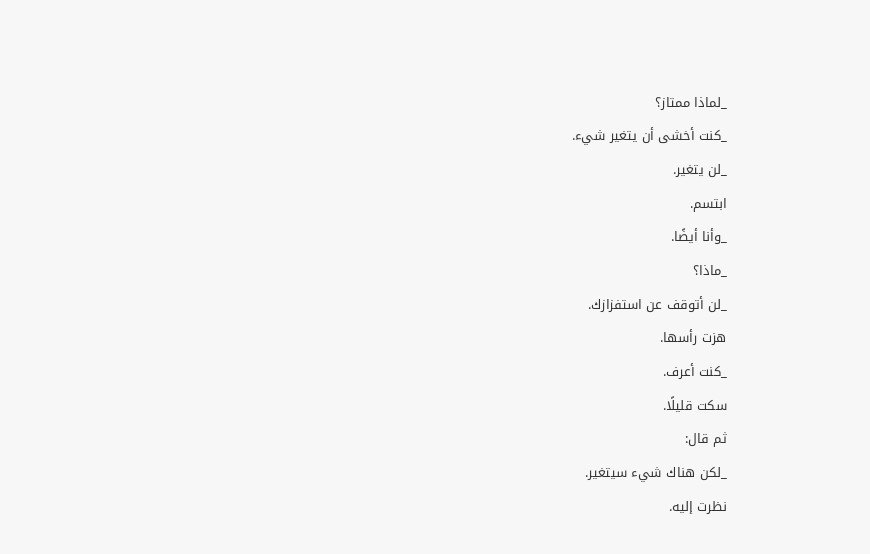_لماذا ممتاز؟
_كنت أخشى أن يتغير شيء.
_لن يتغير.
ابتسم.
_وأنا أيضًا.
_ماذا؟
_لن أتوقف عن استفزازك.
هزت رأسها.
_كنت أعرف.
سكت قليلًا.
ثم قال:
_لكن هناك شيء سيتغير.
نظرت إليه.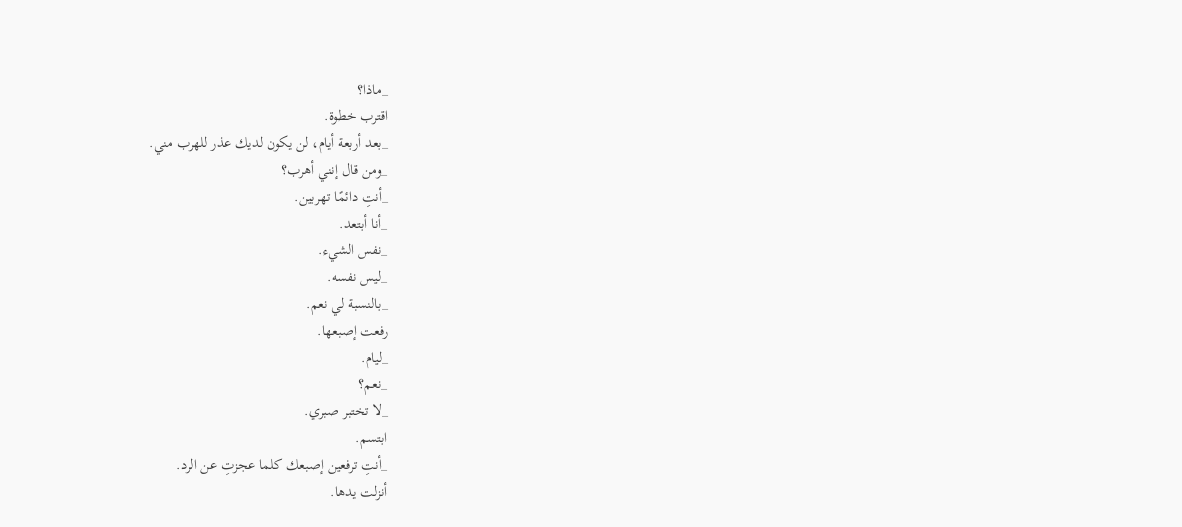_ماذا؟
اقترب خطوة.
_بعد أربعة أيام، لن يكون لديك عذر للهرب مني.
_ومن قال إنني أهرب؟
_أنتِ دائمًا تهربين.
_أنا أبتعد.
_نفس الشيء.
_ليس نفسه.
_بالنسبة لي نعم.
رفعت إصبعها.
_ليام.
_نعم؟
_لا تختبر صبري.
ابتسم.
_أنتِ ترفعين إصبعك كلما عجزتِ عن الرد.
أنزلت يدها.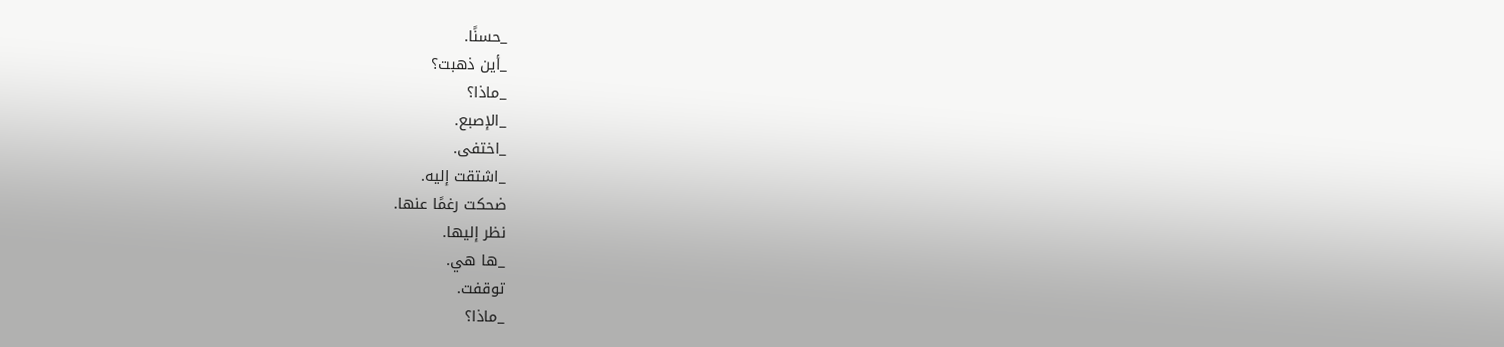_حسنًا.
_أين ذهبت؟
_ماذا؟
_الإصبع.
_اختفى.
_اشتقت إليه.
ضحكت رغمًا عنها.
نظر إليها.
_ها هي.
توقفت.
_ماذا؟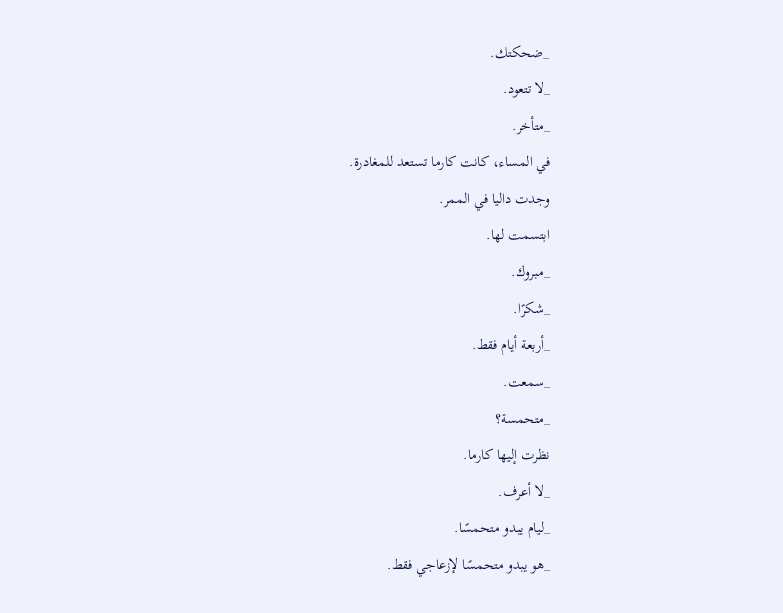_ضحكتك.
_لا تتعود.
_متأخر.
في المساء، كانت كارما تستعد للمغادرة.
وجدت داليا في الممر.
ابتسمت لها.
_مبروك.
_شكرًا.
_أربعة أيام فقط.
_سمعت.
_متحمسة؟
نظرت إليها كارما.
_لا أعرف.
_ليام يبدو متحمسًا.
_هو يبدو متحمسًا لإزعاجي فقط.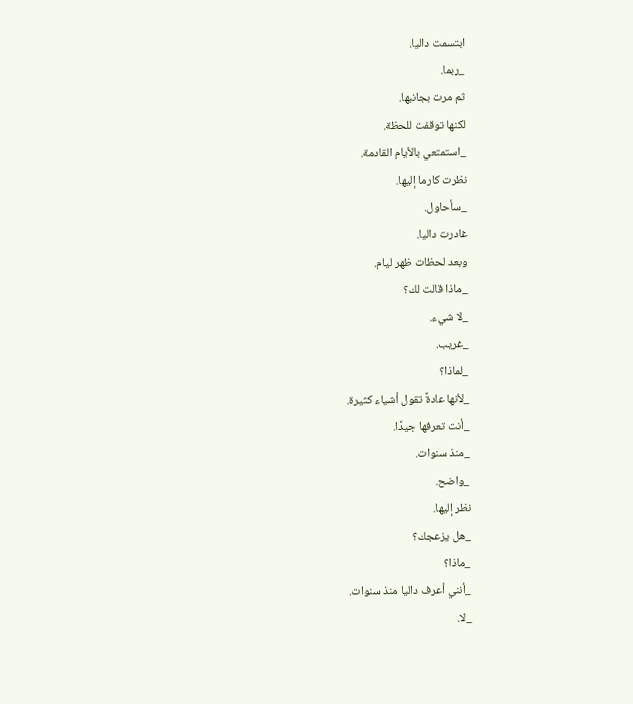ابتسمت داليا.
_ربما.
ثم مرت بجانبها.
لكنها توقفت للحظة.
_استمتعي بالأيام القادمة.
نظرت كارما إليها.
_سأحاول.
غادرت داليا.
وبعد لحظات ظهر ليام.
_ماذا قالت لك؟
_لا شيء.
_غريب.
_لماذا؟
_لأنها عادةً تقول أشياء كثيرة.
_أنت تعرفها جيدًا.
_منذ سنوات.
_واضح.
نظر إليها.
_هل يزعجك؟
_ماذا؟
_أنني أعرف داليا منذ سنوات.
_لا.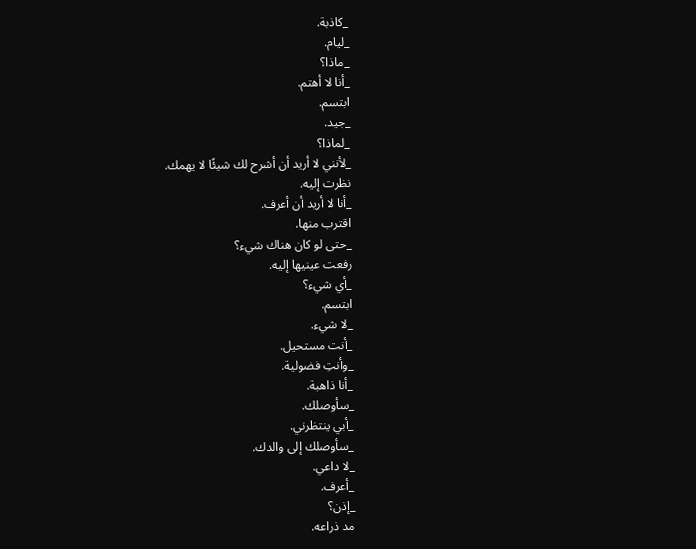_كاذبة.
_ليام.
_ماذا؟
_أنا لا أهتم.
ابتسم.
_جيد.
_لماذا؟
_لأنني لا أريد أن أشرح لك شيئًا لا يهمك.
نظرت إليه.
_أنا لا أريد أن أعرف.
اقترب منها.
_حتى لو كان هناك شيء؟
رفعت عينيها إليه.
_أي شيء؟
ابتسم.
_لا شيء.
_أنت مستحيل.
_وأنتِ فضولية.
_أنا ذاهبة.
_سأوصلك.
_أبي ينتظرني.
_سأوصلك إلى والدك.
_لا داعي.
_أعرف.
_إذن؟
مد ذراعه.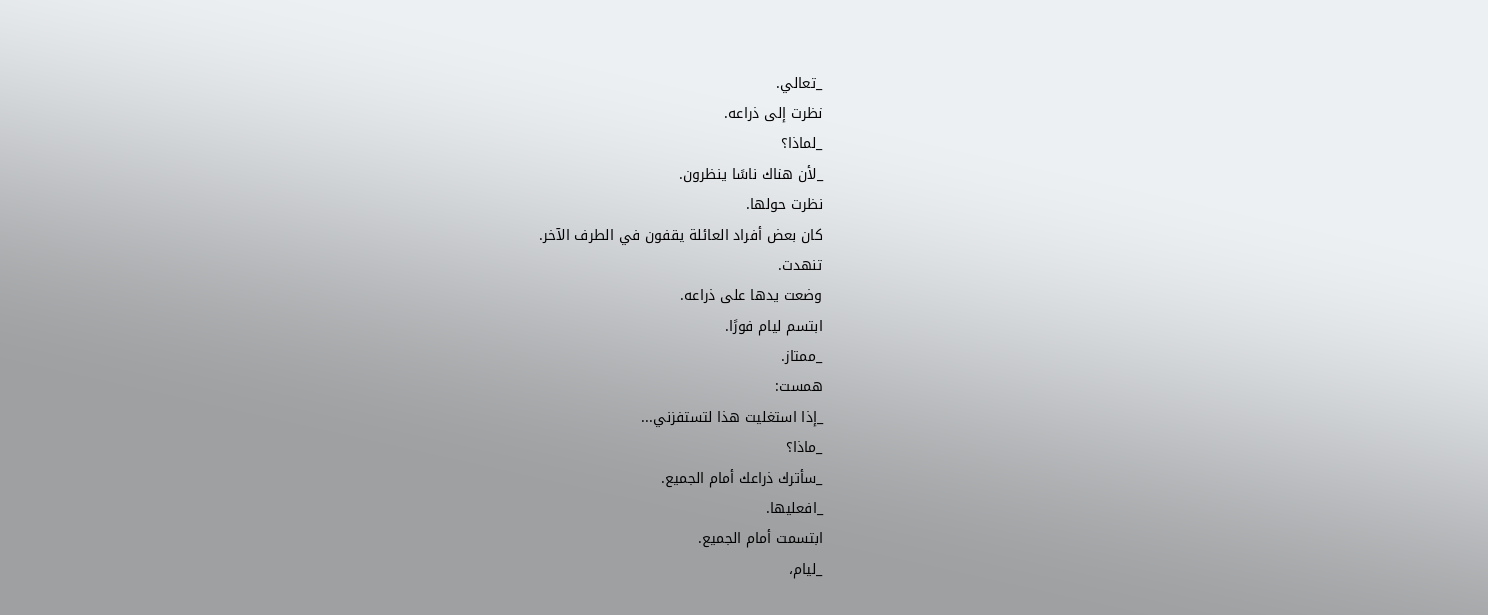_تعالي.
نظرت إلى ذراعه.
_لماذا؟
_لأن هناك ناسًا ينظرون.
نظرت حولها.
كان بعض أفراد العائلة يقفون في الطرف الآخر.
تنهدت.
وضعت يدها على ذراعه.
ابتسم ليام فورًا.
_ممتاز.
همست:
_إذا استغليت هذا لتستفزني...
_ماذا؟
_سأترك ذراعك أمام الجميع.
_افعليها.
ابتسمت أمام الجميع.
_ليام،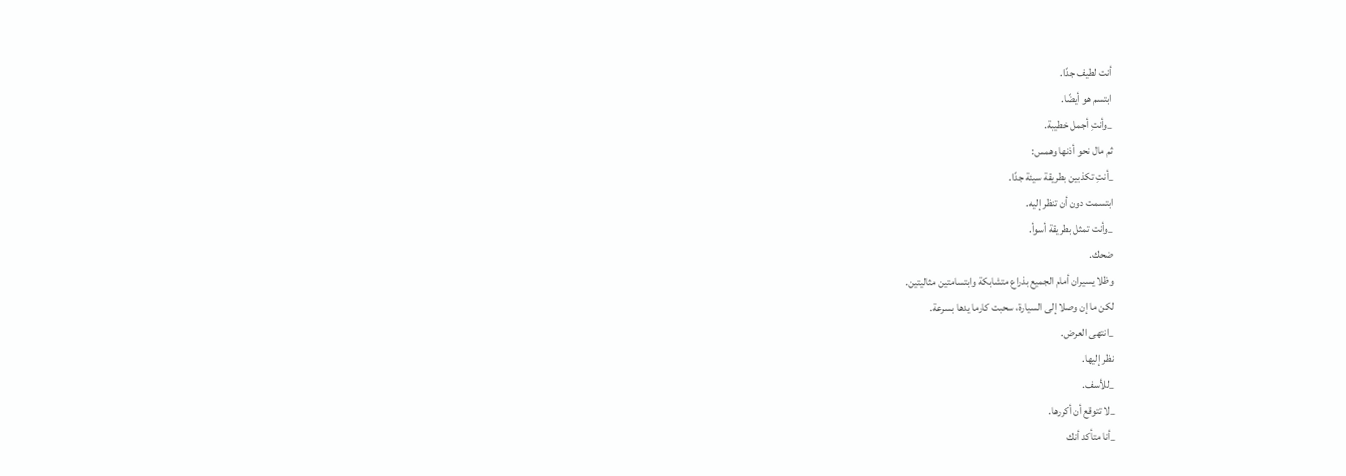أنت لطيف جدًا.
ابتسم هو أيضًا.
_وأنتِ أجمل خطيبة.
ثم مال نحو أذنها وهمس:
_أنتِ تكذبين بطريقة سيئة جدًا.
ابتسمت دون أن تنظر إليه.
_وأنت تمثل بطريقة أسوأ.
ضحك.
وظلا يسيران أمام الجميع بذراع متشابكة وابتسامتين مثاليتين.
لكن ما إن وصلا إلى السيارة، سحبت كارما يدها بسرعة.
_انتهى العرض.
نظر إليها.
_للأسف.
_لا تتوقع أن أكررها.
_أنا متأكد أنك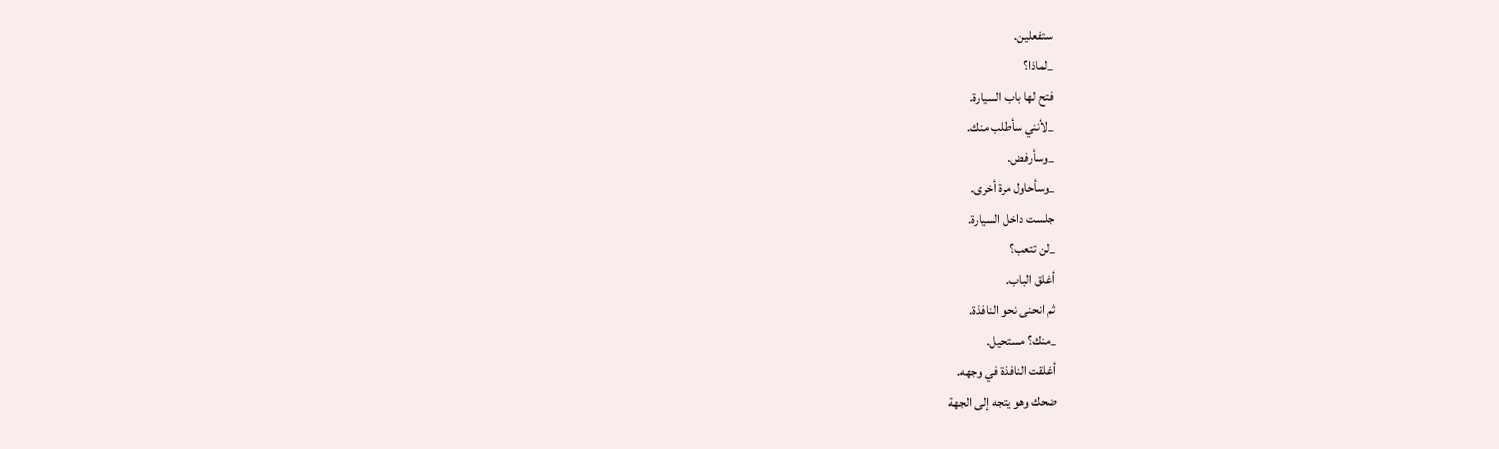ستفعلين.
_لماذا؟
فتح لها باب السيارة.
_لأنني سأطلب منك.
_وسأرفض.
_وسأحاول مرة أخرى.
جلست داخل السيارة.
_لن تتعب؟
أغلق الباب.
ثم انحنى نحو النافذة.
_منك؟ مستحيل.
أغلقت النافذة في وجهه.
ضحك وهو يتجه إلى الجهة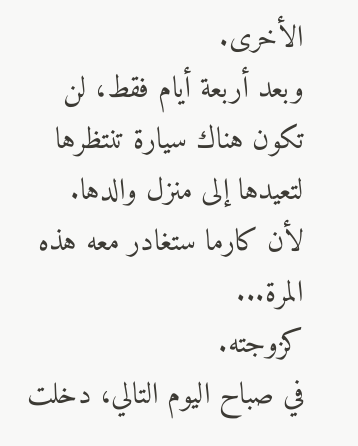الأخرى.
وبعد أربعة أيام فقط، لن تكون هناك سيارة تنتظرها لتعيدها إلى منزل والدها.
لأن كارما ستغادر معه هذه المرة...
كزوجته.
في صباح اليوم التالي، دخلت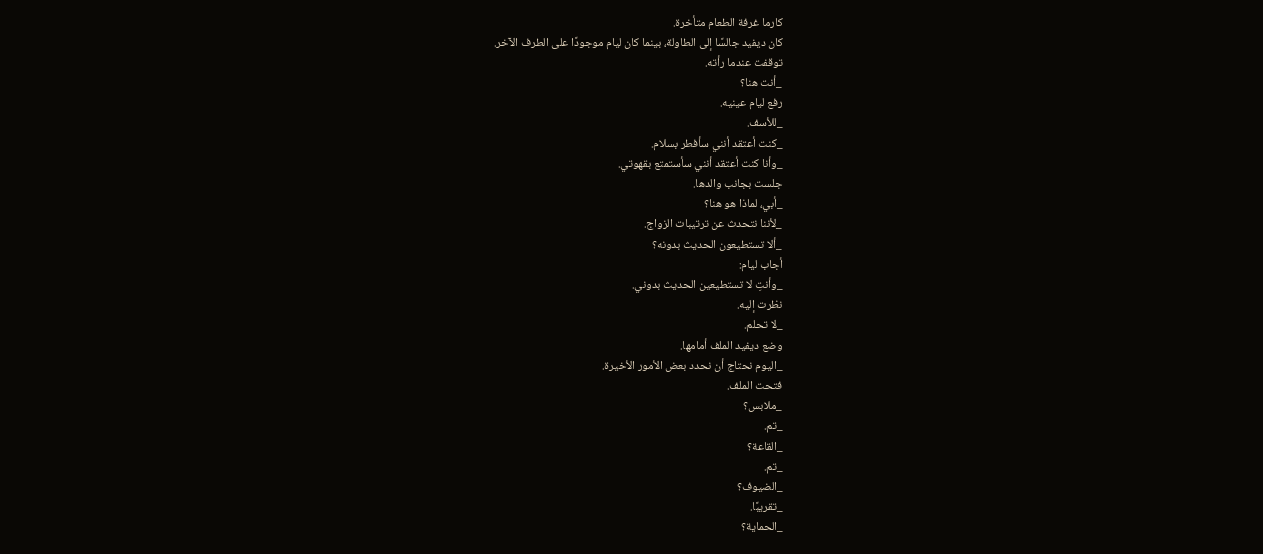كارما غرفة الطعام متأخرة.
كان ديفيد جالسًا إلى الطاولة، بينما كان ليام موجودًا على الطرف الآخر.
توقفت عندما رأته.
_أنت هنا؟
رفع ليام عينيه.
_للأسف.
_كنت أعتقد أنني سأفطر بسلام.
_وأنا كنت أعتقد أنني سأستمتع بقهوتي.
جلست بجانب والدها.
_أبي، لماذا هو هنا؟
_لأننا نتحدث عن ترتيبات الزواج.
_ألا تستطيعون الحديث بدونه؟
أجاب ليام:
_وأنتِ لا تستطيعين الحديث بدوني.
نظرت إليه.
_لا تحلم.
وضع ديفيد الملف أمامها.
_اليوم نحتاج أن نحدد بعض الأمور الأخيرة.
فتحت الملف.
_ملابس؟
_تم.
_القاعة؟
_تم.
_الضيوف؟
_تقريبًا.
_الحماية؟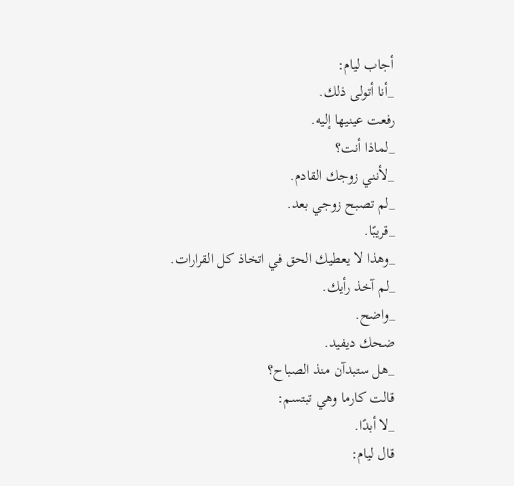أجاب ليام:
_أنا أتولى ذلك.
رفعت عينيها إليه.
_لماذا أنت؟
_لأنني زوجك القادم.
_لم تصبح زوجي بعد.
_قريبًا.
_وهذا لا يعطيك الحق في اتخاذ كل القرارات.
_لم آخذ رأيك.
_واضح.
ضحك ديفيد.
_هل ستبدآن منذ الصباح؟
قالت كارما وهي تبتسم:
_لا أبدًا.
قال ليام: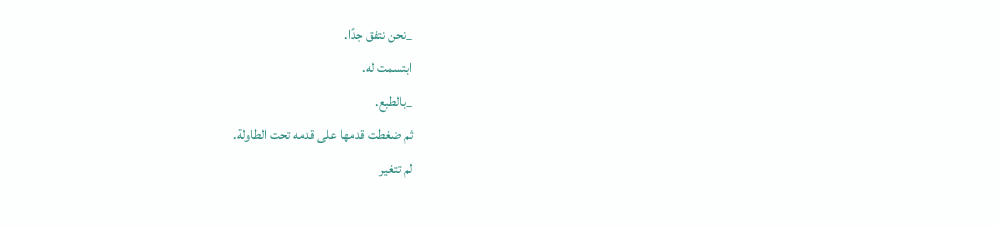_نحن نتفق جدًا.
ابتسمت له.
_بالطبع.
ثم ضغطت قدمها على قدمه تحت الطاولة.
لم تتغير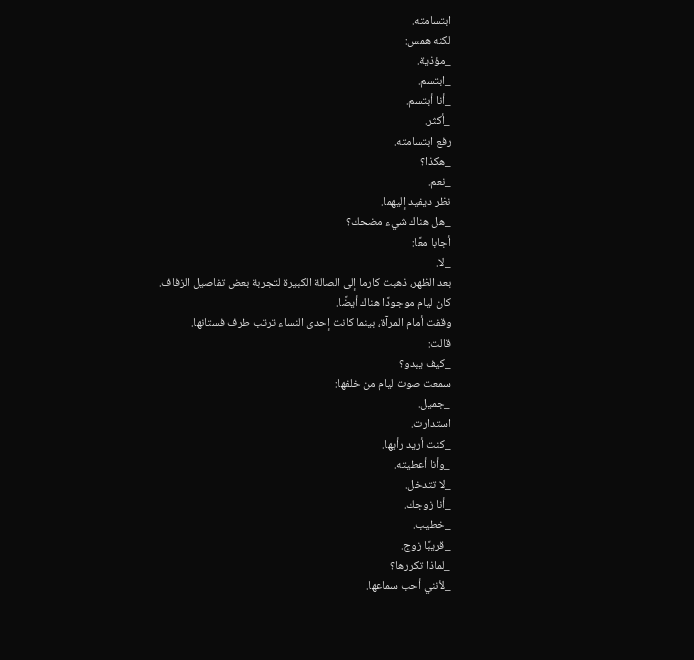ابتسامته.
لكنه همس:
_مؤذية.
_ابتسم.
_أنا أبتسم.
_أكثر.
رفع ابتسامته.
_هكذا؟
_نعم.
نظر ديفيد إليهما.
_هل هناك شيء مضحك؟
أجابا معًا:
_لا.
بعد الظهر، ذهبت كارما إلى الصالة الكبيرة لتجربة بعض تفاصيل الزفاف.
كان ليام موجودًا هناك أيضًا.
وقفت أمام المرآة، بينما كانت إحدى النساء ترتب طرف فستانها.
قالت:
_كيف يبدو؟
سمعت صوت ليام من خلفها:
_جميل.
استدارت.
_كنت أريد رأيها.
_وأنا أعطيته.
_لا تتدخل.
_أنا زوجك.
_خطيب.
_قريبًا زوج.
_لماذا تكررها؟
_لأنني أحب سماعها.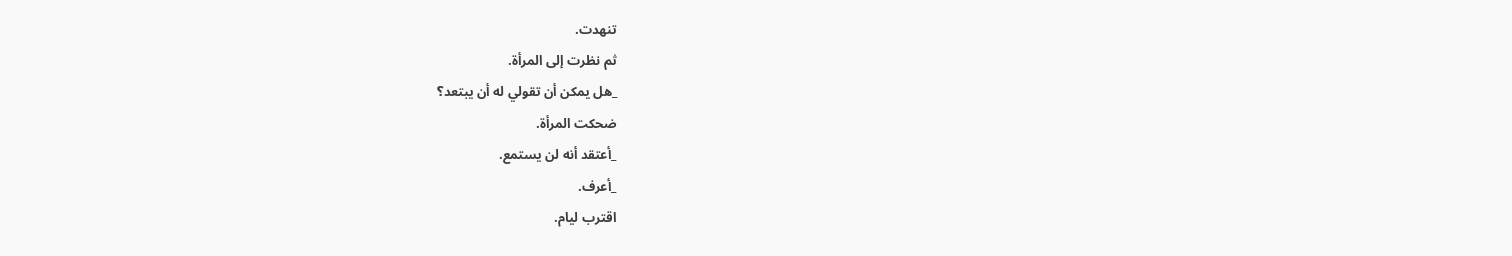تنهدت.
ثم نظرت إلى المرأة.
_هل يمكن أن تقولي له أن يبتعد؟
ضحكت المرأة.
_أعتقد أنه لن يستمع.
_أعرف.
اقترب ليام.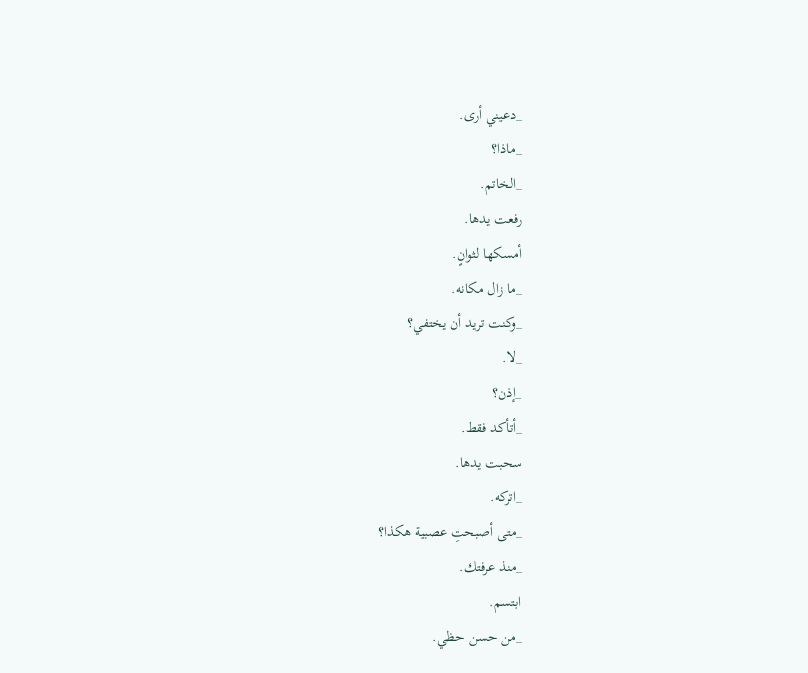_دعيني أرى.
_ماذا؟
_الخاتم.
رفعت يدها.
أمسكها لثوانٍ.
_ما زال مكانه.
_وكنت تريد أن يختفي؟
_لا.
_إذن؟
_أتأكد فقط.
سحبت يدها.
_اتركه.
_متى أصبحتِ عصبية هكذا؟
_منذ عرفتك.
ابتسم.
_من حسن حظي.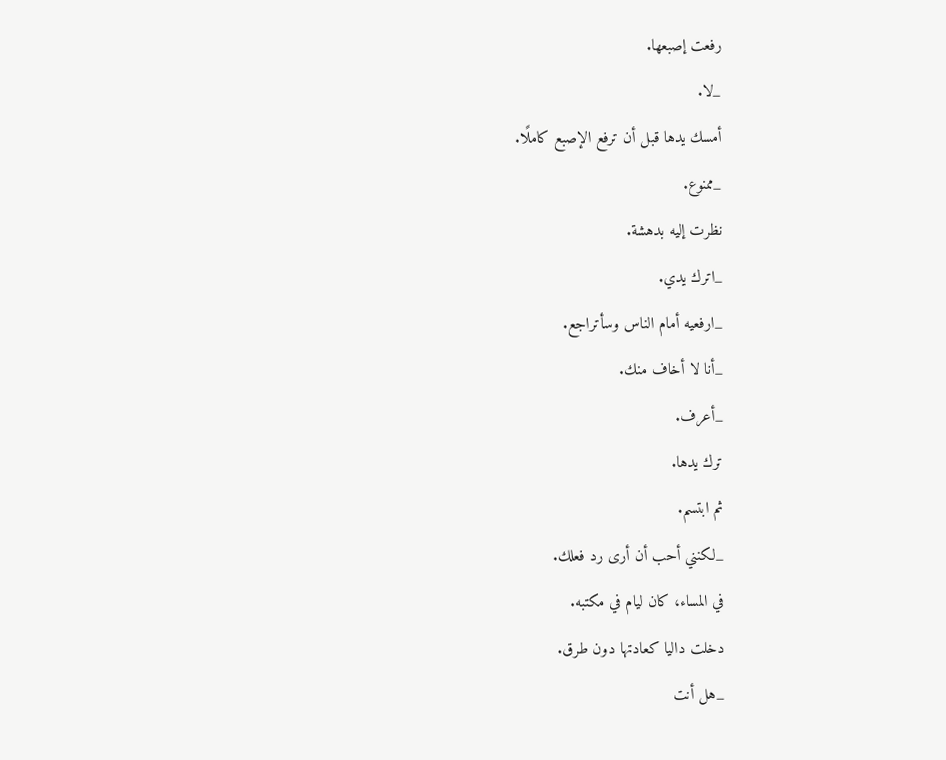رفعت إصبعها.
_لا.
أمسك يدها قبل أن ترفع الإصبع كاملًا.
_ممنوع.
نظرت إليه بدهشة.
_اترك يدي.
_ارفعيه أمام الناس وسأتراجع.
_أنا لا أخاف منك.
_أعرف.
ترك يدها.
ثم ابتسم.
_لكنني أحب أن أرى رد فعلك.
في المساء، كان ليام في مكتبه.
دخلت داليا كعادتها دون طرق.
_هل أنت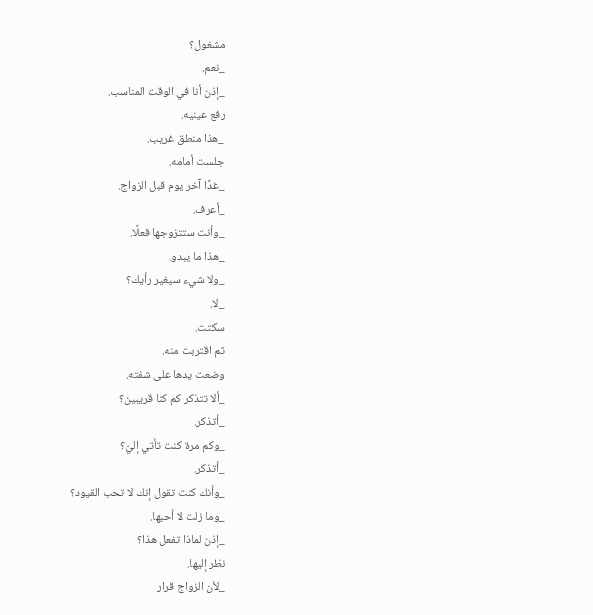مشغول؟
_نعم.
_إذن أنا في الوقت المناسب.
رفع عينيه.
_هذا منطق غريب.
جلست أمامه.
_غدًا آخر يوم قبل الزواج.
_أعرف.
_وأنت ستتزوجها فعلًا.
_هذا ما يبدو.
_ولا شيء سيغير رأيك؟
_لا.
سكتت.
ثم اقتربت منه.
وضعت يدها على شفته.
_ألا تتذكر كم كنا قريبين؟
_أتذكر.
_وكم مرة كنت تأتي إليّ؟
_أتذكر.
_وأنك كنت تقول إنك لا تحب القيود؟
_وما زلت لا أحبها.
_إذن لماذا تفعل هذا؟
نظر إليها.
_لأن الزواج قرار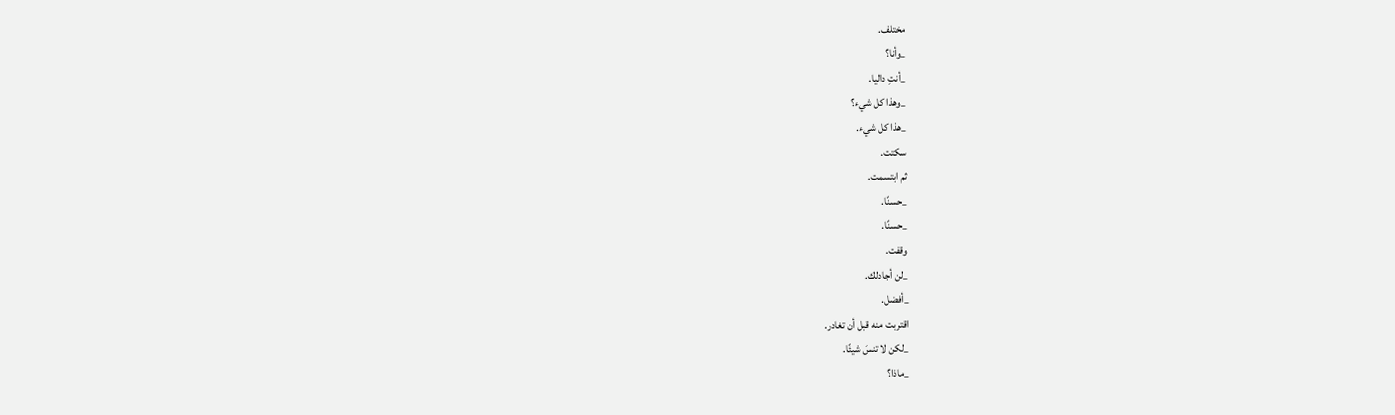مختلف.
_وأنا؟
_أنتِ داليا.
_وهذا كل شيء؟
_هذا كل شيء.
سكتت.
ثم ابتسمت.
_حسنًا.
_حسنًا.
وقفت.
_لن أجادلك.
_أفضل.
اقتربت منه قبل أن تغادر.
_لكن لا تنسَ شيئًا.
_ماذا؟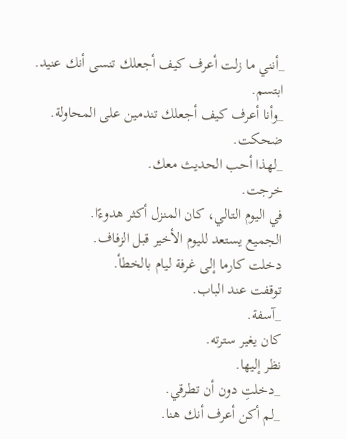_أنني ما زلت أعرف كيف أجعلك تنسى أنك عنيد.
ابتسم.
_وأنا أعرف كيف أجعلك تندمين على المحاولة.
ضحكت.
_لهذا أحب الحديث معك.
خرجت.
في اليوم التالي، كان المنزل أكثر هدوءًا.
الجميع يستعد لليوم الأخير قبل الزفاف.
دخلت كارما إلى غرفة ليام بالخطأ.
توقفت عند الباب.
_آسفة.
كان يغير سترته.
نظر إليها.
_دخلتِ دون أن تطرقي.
_لم أكن أعرف أنك هنا.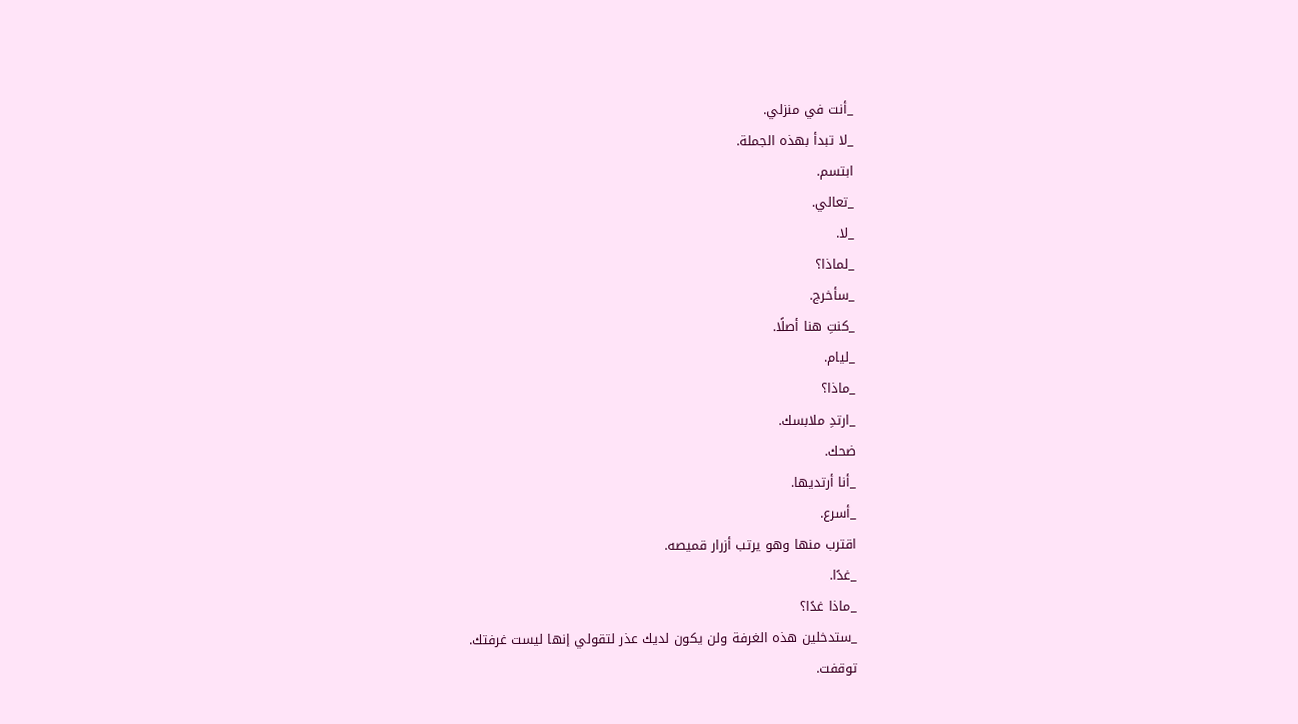_أنت في منزلي.
_لا تبدأ بهذه الجملة.
ابتسم.
_تعالي.
_لا.
_لماذا؟
_سأخرج.
_كنتِ هنا أصلًا.
_ليام.
_ماذا؟
_ارتدِ ملابسك.
ضحك.
_أنا أرتديها.
_أسرع.
اقترب منها وهو يرتب أزرار قميصه.
_غدًا.
_ماذا غدًا؟
_ستدخلين هذه الغرفة ولن يكون لديك عذر لتقولي إنها ليست غرفتك.
توقفت.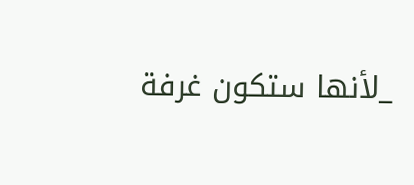_لأنها ستكون غرفة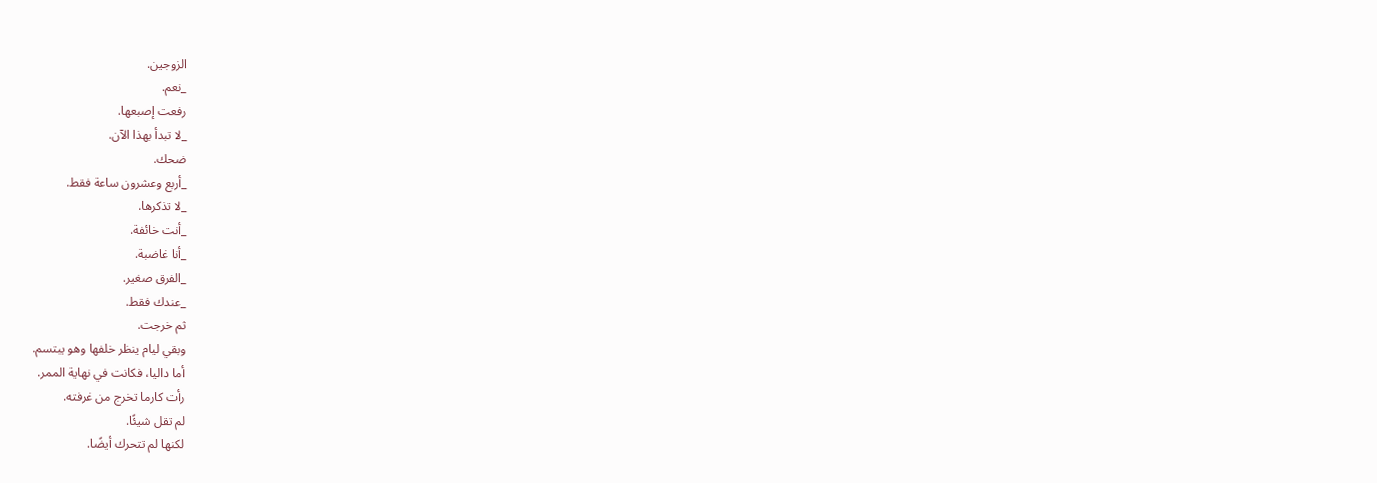الزوجين.
_نعم.
رفعت إصبعها.
_لا تبدأ بهذا الآن.
ضحك.
_أربع وعشرون ساعة فقط.
_لا تذكرها.
_أنت خائفة.
_أنا غاضبة.
_الفرق صغير.
_عندك فقط.
ثم خرجت.
وبقي ليام ينظر خلفها وهو يبتسم.
أما داليا، فكانت في نهاية الممر.
رأت كارما تخرج من غرفته.
لم تقل شيئًا.
لكنها لم تتحرك أيضًا.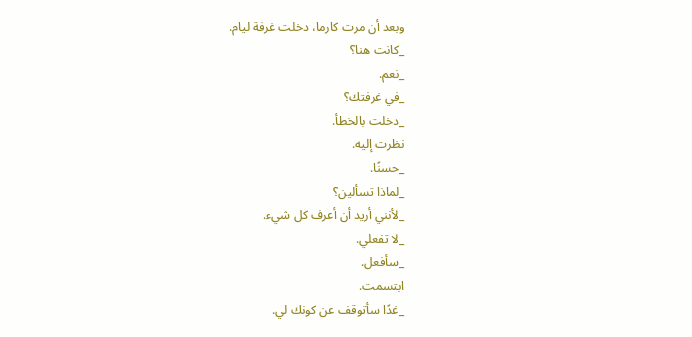وبعد أن مرت كارما، دخلت غرفة ليام.
_كانت هنا؟
_نعم.
_في غرفتك؟
_دخلت بالخطأ.
نظرت إليه.
_حسنًا.
_لماذا تسألين؟
_لأنني أريد أن أعرف كل شيء.
_لا تفعلي.
_سأفعل.
ابتسمت.
_غدًا سأتوقف عن كونك لي.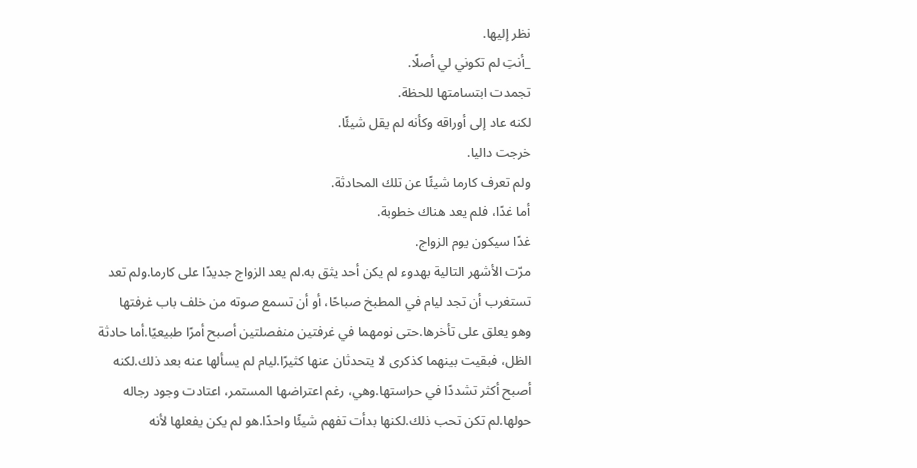نظر إليها.
_أنتِ لم تكوني لي أصلًا.
تجمدت ابتسامتها للحظة.
لكنه عاد إلى أوراقه وكأنه لم يقل شيئًا.
خرجت داليا.
ولم تعرف كارما شيئًا عن تلك المحادثة.
أما غدًا، فلم يعد هناك خطوبة.
غدًا سيكون يوم الزواج.
مرّت الأشهر التالية بهدوء لم يكن أحد يثق به.لم يعد الزواج جديدًا على كارما.ولم تعد تستغرب أن تجد ليام في المطبخ صباحًا، أو أن تسمع صوته من خلف باب غرفتها وهو يعلق على تأخرها.حتى نومهما في غرفتين منفصلتين أصبح أمرًا طبيعيًا.أما حادثة الظل، فبقيت بينهما كذكرى لا يتحدثان عنها كثيرًا.ليام لم يسألها عنه بعد ذلك.لكنه أصبح أكثر تشددًا في حراستها.وهي، رغم اعتراضها المستمر، اعتادت وجود رجاله حولها.لم تكن تحب ذلك.لكنها بدأت تفهم شيئًا واحدًا.هو لم يكن يفعلها لأنه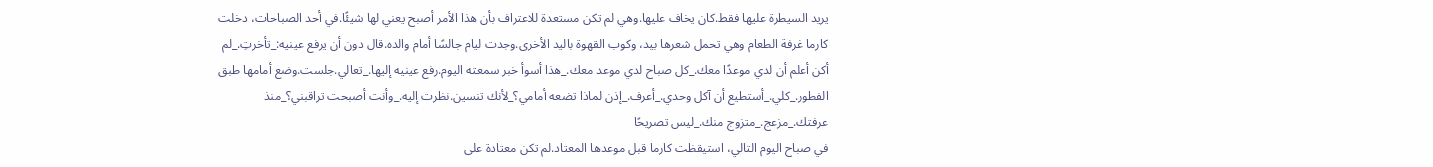يريد السيطرة عليها فقط.كان يخاف عليها.وهي لم تكن مستعدة للاعتراف بأن هذا الأمر أصبح يعني لها شيئًا.في أحد الصباحات، دخلت كارما غرفة الطعام وهي تحمل شعرها بيد، وكوب القهوة باليد الأخرى.وجدت ليام جالسًا أمام والده.قال دون أن يرفع عينيه:_تأخرتِ._لم أكن أعلم أن لدي موعدًا معك._كل صباح لدي موعد معك._هذا أسوأ خبر سمعته اليوم.رفع عينيه إليها._تعالي.جلست.وضع أمامها طبق الفطور._كلي._أستطيع أن آكل وحدي._أعرف._إذن لماذا تضعه أمامي؟_لأنك تنسين.نظرت إليه._وأنت أصبحت تراقبني؟_منذ عرفتك._مزعج._متزوج منك._ليس تصريحًا
في صباح اليوم التالي، استيقظت كارما قبل موعدها المعتاد.لم تكن معتادة على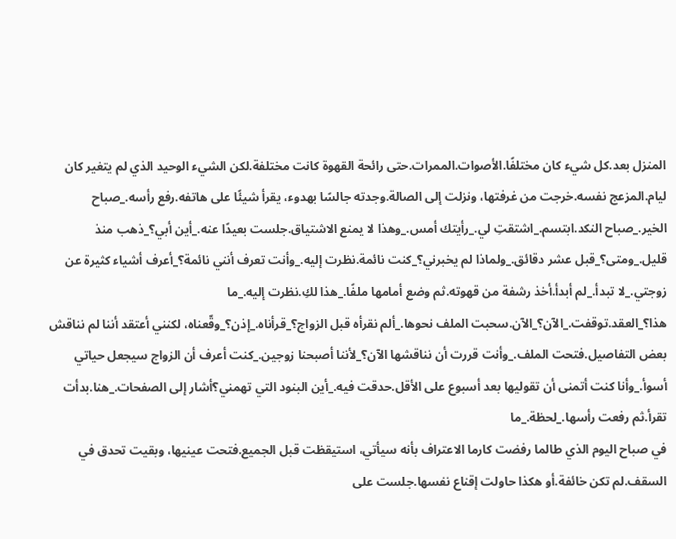المنزل بعد.كل شيء كان مختلفًا.الأصوات.الممرات.حتى رائحة القهوة كانت مختلفة.لكن الشيء الوحيد الذي لم يتغير كان ليام.المزعج نفسه.خرجت من غرفتها، ونزلت إلى الصالة.وجدته جالسًا بهدوء، يقرأ شيئًا على هاتفه.رفع رأسه._صباح الخير._صباح النكد.ابتسم._اشتقتِ لي._رأيتك أمس._وهذا لا يمنع الاشتياق.جلست بعيدًا عنه._أين أبي؟_ذهب منذ قليل._ومتى؟_قبل عشر دقائق._ولماذا لم يخبرني؟_كنت نائمة.نظرت إليه._وأنت تعرف أنني نائمة؟_أعرف أشياء كثيرة عن زوجتي._لا تبدأ._لم أبدأ.أخذ رشفة من قهوته.ثم وضع أمامها ملفًا._هذا لكِ.نظرت إليه._ما هذا؟_العقد.توقفت._الآن؟_الآن.سحبت الملف نحوها._ألم نقرأه قبل الزواج؟_قرأناه._إذن؟_وقّعناه، لكنني أعتقد أننا لم نناقش بعض التفاصيل.فتحت الملف._وأنت قررت أن نناقشها الآن؟_لأننا أصبحنا زوجين._كنت أعرف أن الزواج سيجعل حياتي أسوأ._وأنا كنت أتمنى أن تقوليها بعد أسبوع على الأقل.حدقت فيه._أين البنود التي تهمني؟أشار إلى الصفحات._هنا.بدأت تقرأ.ثم رفعت رأسها._لحظة._ما
في صباح اليوم الذي طالما رفضت كارما الاعتراف بأنه سيأتي، استيقظت قبل الجميع.فتحت عينيها، وبقيت تحدق في السقف.لم تكن خائفة.أو هكذا حاولت إقناع نفسها.جلست على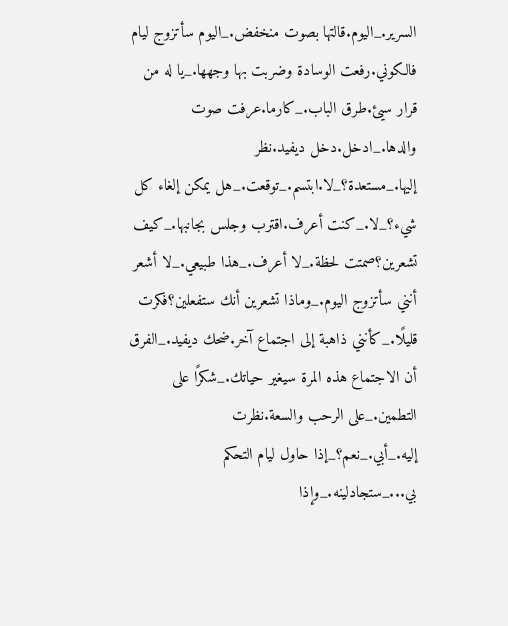السرير._اليوم.قالتها بصوت منخفض._اليوم سأتزوج ليام فالكوني.رفعت الوسادة وضربت بها وجهها._يا له من قرار سيئ.طرق الباب._كارما.عرفت صوت والدها._ادخل.دخل ديفيد.نظر إليها._مستعدة؟_لا.ابتسم._توقعت._هل يمكن إلغاء كل شيء؟_لا._كنت أعرف.اقترب وجلس بجانبها._كيف تشعرين؟صمتت لحظة._لا أعرف._هذا طبيعي._لا أشعر أنني سأتزوج اليوم._وماذا تشعرين أنك ستفعلين؟فكرت قليلًا._كأنني ذاهبة إلى اجتماع آخر.ضحك ديفيد._الفرق أن الاجتماع هذه المرة سيغير حياتك._شكرًا على التطمين._على الرحب والسعة.نظرت إليه._أبي._نعم؟_إذا حاول ليام التحكم بي..._ستجادلينه._وإذا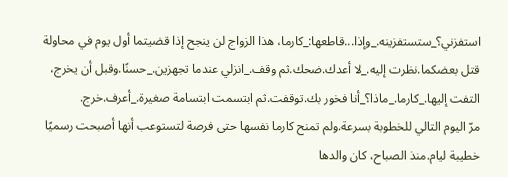استفزني؟_ستستفزينه._وإذا...قاطعها:_كارما، هذا الزواج لن ينجح إذا قضيتما أول يوم في محاولة قتل بعضكما.نظرت إليه._لا أعدك.ضحك.ثم وقف._انزلي عندما تجهزين._حسنًا.وقبل أن يخرج، التفت إليها._كارما._ماذا؟_أنا فخور بك.توقفت.ثم ابتسمت ابتسامة صغيرة._أعرف.خرج.
مرّ اليوم التالي للخطوبة بسرعة.ولم تمنح كارما نفسها حتى فرصة لتستوعب أنها أصبحت رسميًا خطيبة ليام.منذ الصباح، كان والدها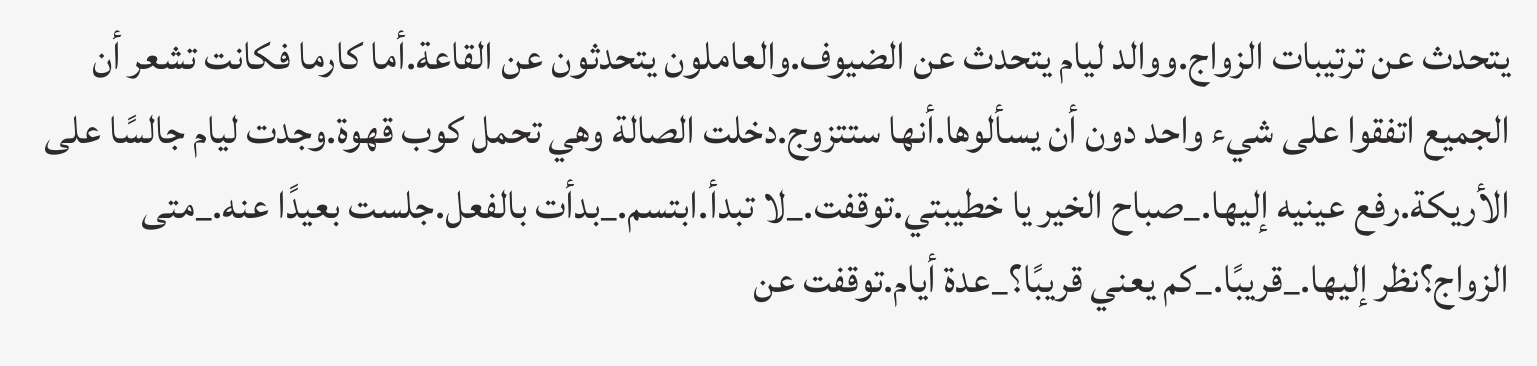يتحدث عن ترتيبات الزواج.ووالد ليام يتحدث عن الضيوف.والعاملون يتحدثون عن القاعة.أما كارما فكانت تشعر أن الجميع اتفقوا على شيء واحد دون أن يسألوها.أنها ستتزوج.دخلت الصالة وهي تحمل كوب قهوة.وجدت ليام جالسًا على الأريكة.رفع عينيه إليها._صباح الخير يا خطيبتي.توقفت._لا تبدأ.ابتسم._بدأت بالفعل.جلست بعيدًا عنه._متى الزواج؟نظر إليها._قريبًا._كم يعني قريبًا؟_عدة أيام.توقفت عن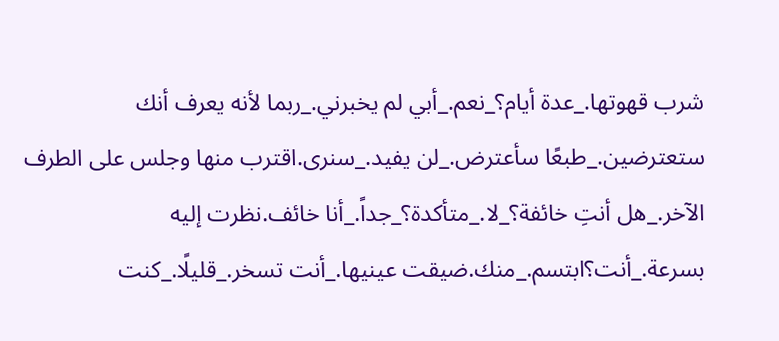شرب قهوتها._عدة أيام؟_نعم._أبي لم يخبرني._ربما لأنه يعرف أنك ستعترضين._طبعًا سأعترض._لن يفيد._سنرى.اقترب منها وجلس على الطرف الآخر._هل أنتِ خائفة؟_لا._متأكدة؟_جداً._أنا خائف.نظرت إليه بسرعة._أنت؟ابتسم._منك.ضيقت عينيها._أنت تسخر._قليلًا._كنت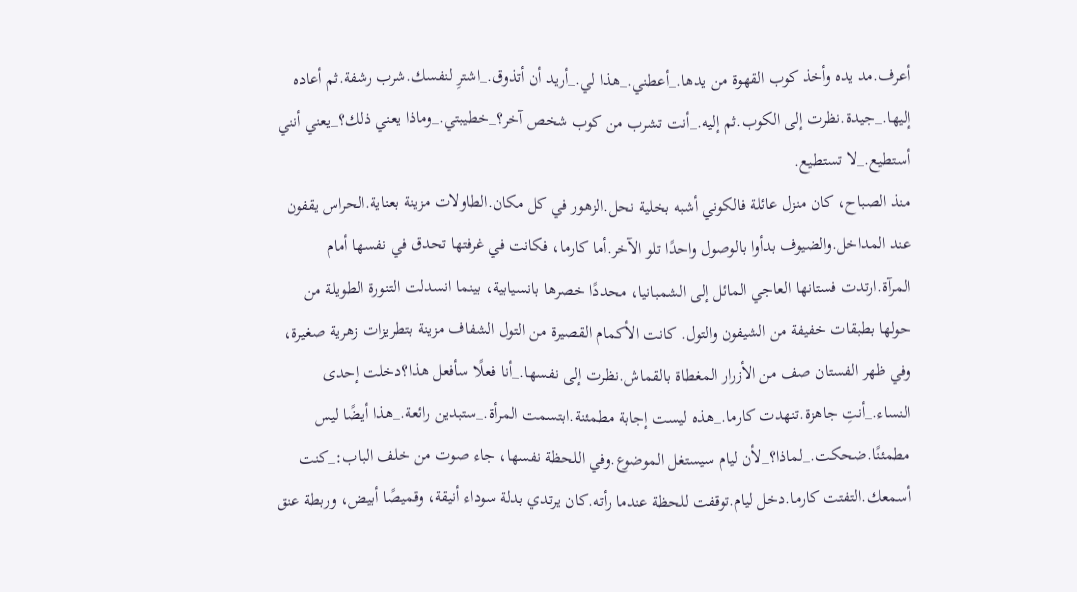أعرف.مد يده وأخذ كوب القهوة من يدها._أعطني._هذا لي._أريد أن أتذوق._اشترِ لنفسك.شرب رشفة.ثم أعاده إليها._جيدة.نظرت إلى الكوب.ثم إليه._أنت تشرب من كوب شخص آخر؟_خطيبتي._وماذا يعني ذلك؟_يعني أنني أستطيع._لا تستطيع.
منذ الصباح، كان منزل عائلة فالكوني أشبه بخلية نحل.الزهور في كل مكان.الطاولات مزينة بعناية.الحراس يقفون عند المداخل.والضيوف بدأوا بالوصول واحدًا تلو الآخر.أما كارما، فكانت في غرفتها تحدق في نفسها أمام المرآة.ارتدت فستانها العاجي المائل إلى الشمبانيا، محددًا خصرها بانسيابية، بينما انسدلت التنورة الطويلة من حولها بطبقات خفيفة من الشيفون والتول. كانت الأكمام القصيرة من التول الشفاف مزينة بتطريزات زهرية صغيرة، وفي ظهر الفستان صف من الأزرار المغطاة بالقماش.نظرت إلى نفسها._أنا فعلًا سأفعل هذا؟دخلت إحدى النساء._أنتِ جاهزة.تنهدت كارما._هذه ليست إجابة مطمئنة.ابتسمت المرأة._ستبدين رائعة._هذا أيضًا ليس مطمئنًا.ضحكت._لماذا؟_لأن ليام سيستغل الموضوع.وفي اللحظة نفسها، جاء صوت من خلف الباب:_كنت أسمعك.التفتت كارما.دخل ليام.توقفت للحظة عندما رأته.كان يرتدي بدلة سوداء أنيقة، وقميصًا أبيض، وربطة عنق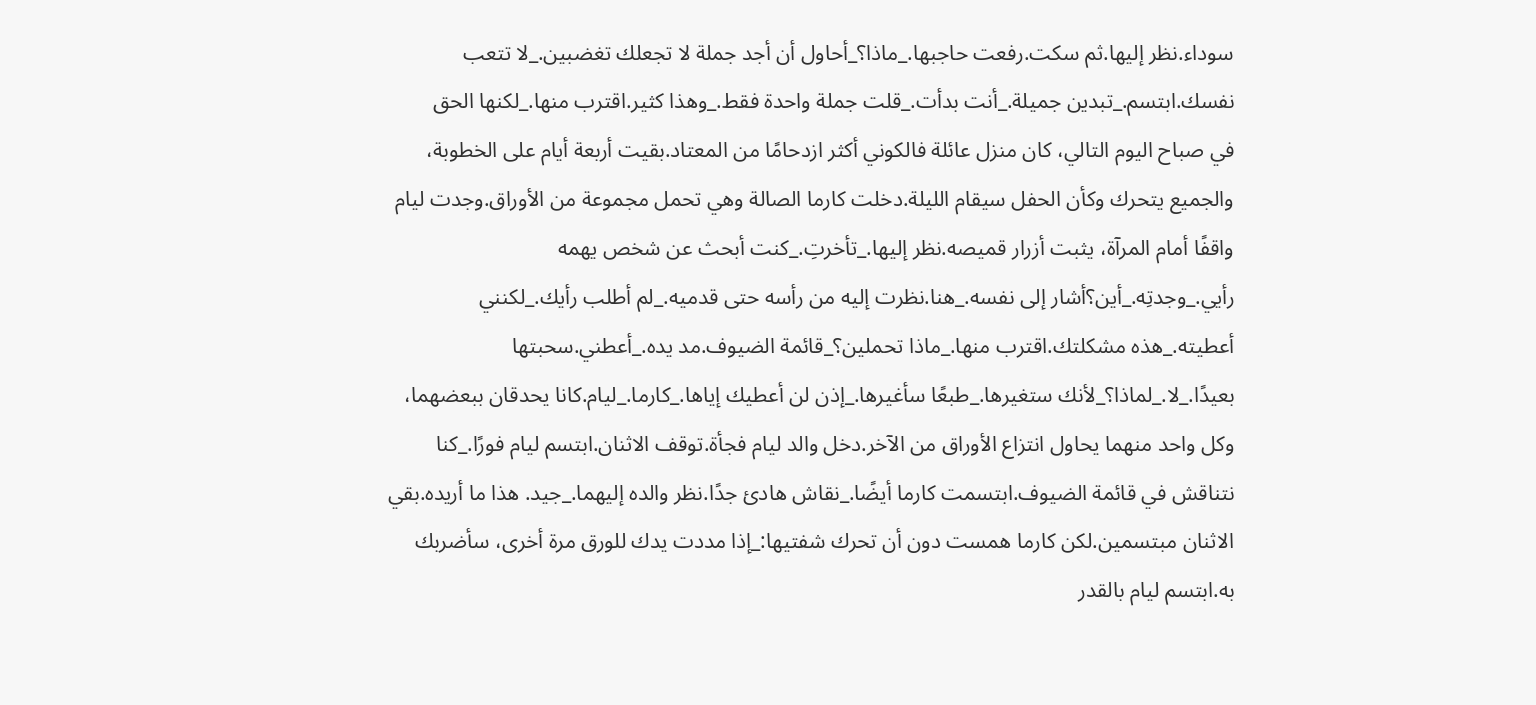سوداء.نظر إليها.ثم سكت.رفعت حاجبها._ماذا؟_أحاول أن أجد جملة لا تجعلك تغضبين._لا تتعب نفسك.ابتسم._تبدين جميلة._أنت بدأت._قلت جملة واحدة فقط._وهذا كثير.اقترب منها._لكنها الحق
في صباح اليوم التالي، كان منزل عائلة فالكوني أكثر ازدحامًا من المعتاد.بقيت أربعة أيام على الخطوبة، والجميع يتحرك وكأن الحفل سيقام الليلة.دخلت كارما الصالة وهي تحمل مجموعة من الأوراق.وجدت ليام واقفًا أمام المرآة، يثبت أزرار قميصه.نظر إليها._تأخرتِ._كنت أبحث عن شخص يهمه رأيي._وجدتِه._أين؟أشار إلى نفسه._هنا.نظرت إليه من رأسه حتى قدميه._لم أطلب رأيك._لكنني أعطيته._هذه مشكلتك.اقترب منها._ماذا تحملين؟_قائمة الضيوف.مد يده._أعطني.سحبتها بعيدًا._لا._لماذا؟_لأنك ستغيرها._طبعًا سأغيرها._إذن لن أعطيك إياها._كارما._ليام.كانا يحدقان ببعضهما، وكل واحد منهما يحاول انتزاع الأوراق من الآخر.دخل والد ليام فجأة.توقف الاثنان.ابتسم ليام فورًا._كنا نتناقش في قائمة الضيوف.ابتسمت كارما أيضًا._نقاش هادئ جدًا.نظر والده إليهما._جيد. هذا ما أريده.بقي الاثنان مبتسمين.لكن كارما همست دون أن تحرك شفتيها:_إذا مددت يدك للورق مرة أخرى، سأضربك به.ابتسم ليام بالقدر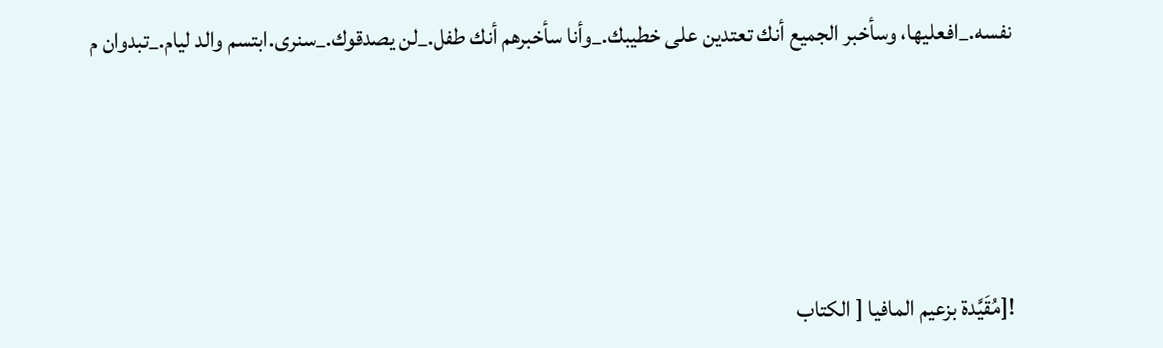نفسه._افعليها، وسأخبر الجميع أنك تعتدين على خطيبك._وأنا سأخبرهم أنك طفل._لن يصدقوك._سنرى.ابتسم والد ليام._تبدوان م





![مُقَيَّدة بزعيم المافيا [ الكتاب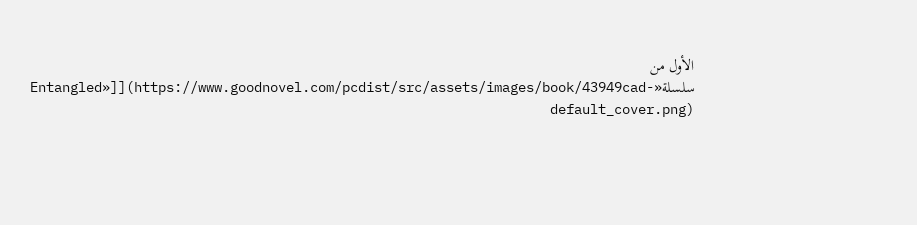الأول من سلسلة«Entangled»]](https://www.goodnovel.com/pcdist/src/assets/images/book/43949cad-default_cover.png)